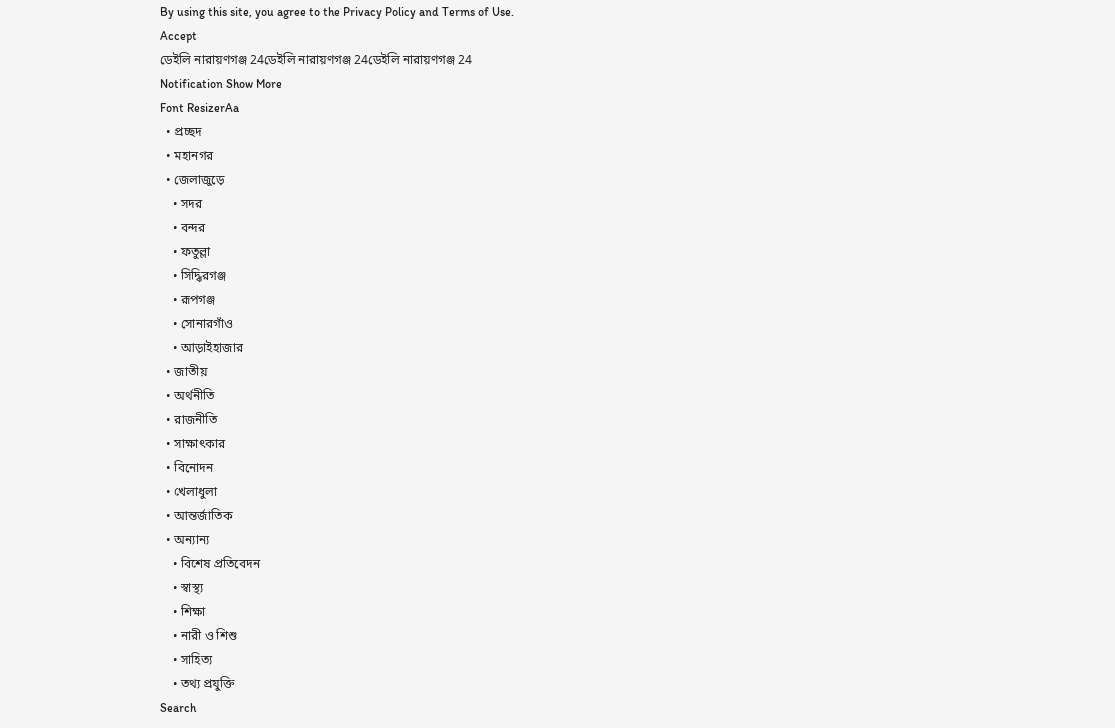By using this site, you agree to the Privacy Policy and Terms of Use.
Accept
ডেইলি নারায়ণগঞ্জ 24ডেইলি নারায়ণগঞ্জ 24ডেইলি নারায়ণগঞ্জ 24
Notification Show More
Font ResizerAa
  • প্রচ্ছদ
  • মহানগর
  • জেলাজুড়ে
    • সদর
    • বন্দর
    • ফতুল্লা
    • সিদ্ধিরগঞ্জ
    • রূপগঞ্জ
    • সোনারগাঁও
    • আড়াইহাজার
  • জাতীয়
  • অর্থনীতি
  • রাজনীতি
  • সাক্ষাৎকার
  • বিনোদন
  • খেলাধুলা
  • আন্তর্জাতিক
  • অন্যান্য
    • বিশেষ প্রতিবেদন
    • স্বাস্থ্য
    • শিক্ষা
    • নারী ও শিশু
    • সাহিত্য
    • তথ্য প্রযুক্তি
Search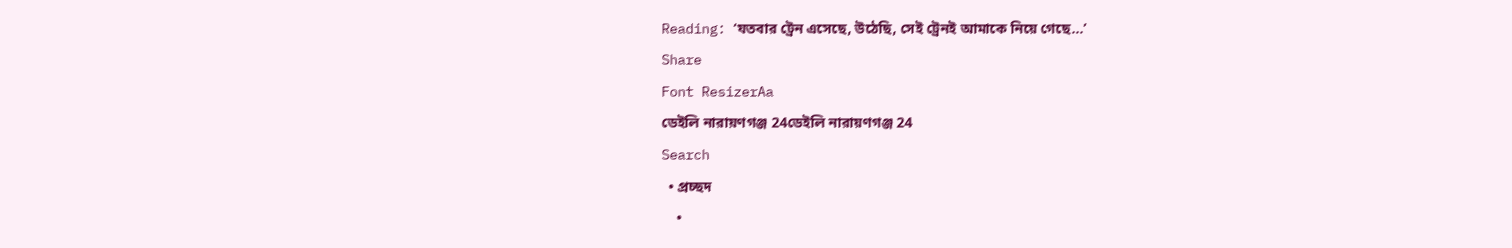Reading: ‘যতবার ট্রেন এসেছে, উঠেছি, সেই ট্রেনই আমাকে নিয়ে গেছে…’
Share
Font ResizerAa
ডেইলি নারায়ণগঞ্জ 24ডেইলি নারায়ণগঞ্জ 24
Search
  • প্রচ্ছদ
    •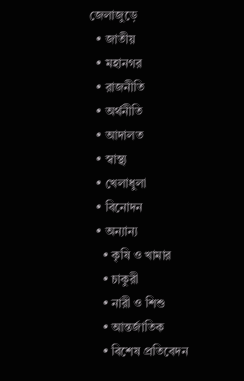জেলাজুড়ে
  • জাতীয়
  • মহানগর
  • রাজনীতি
  • অর্থনীতি
  • আদালত
  • স্বাস্থ্য
  • খেলাধুলা
  • বিনোদন
  • অন্যান্য
    • কৃষি ও খামার
    • চাকুরী
    • নারী ও শিশু
    • আন্তর্জাতিক
    • বিশেষ প্রতিবেদন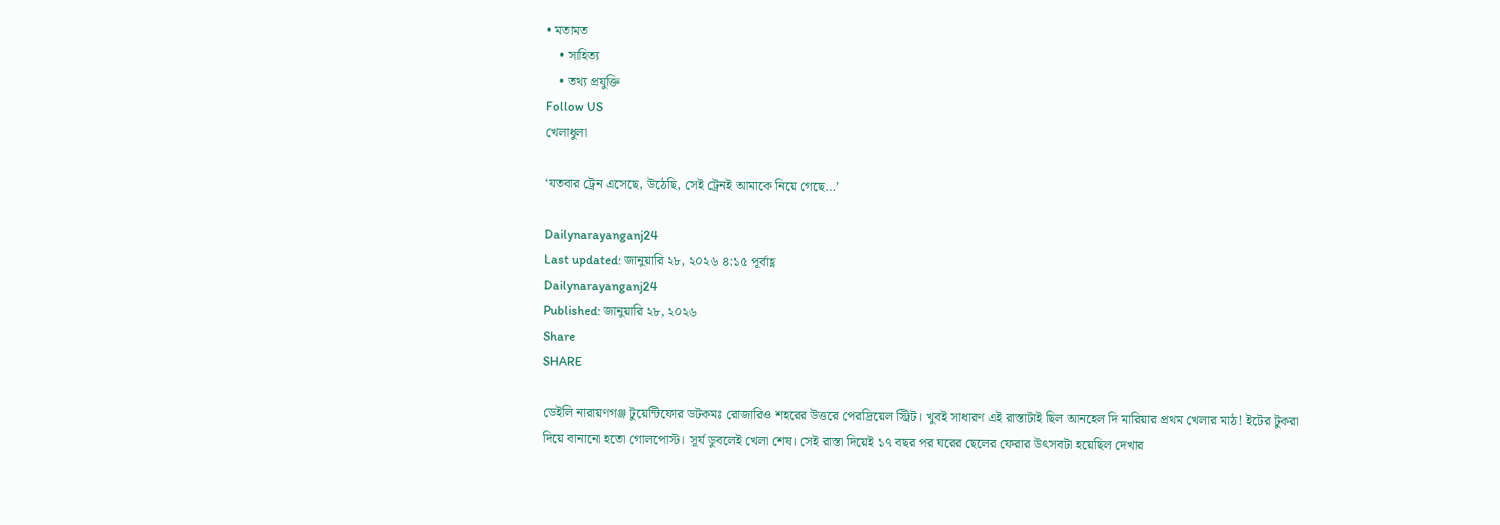• মতামত
    • সাহিত্য
    • তথ্য প্রযুক্তি
Follow US
খেলাধুলা

‘যতবার ট্রেন এসেছে, উঠেছি, সেই ট্রেনই আমাকে নিয়ে গেছে…’

Dailynarayanganj24
Last updated: জানুয়ারি ২৮, ২০২৬ ৪:১৫ পূর্বাহ্ণ
Dailynarayanganj24
Published: জানুয়ারি ২৮, ২০২৬
Share
SHARE

ডেইলি নারায়ণগঞ্জ টুয়েন্টিফোর ডটকমঃ রোজারিও শহরের উত্তরে পেরদ্রিয়েল স্ট্রিট। খুবই সাধারণ এই রাস্তাটাই ছিল আনহেল দি মারিয়ার প্রথম খেলার মাঠ! ইটের টুকরা দিয়ে বানানো হতো গোলপোস্ট। সূর্য ডুবলেই খেলা শেষ। সেই রাস্তা দিয়েই ১৭ বছর পর ঘরের ছেলের ফেরার উৎসবটা হয়েছিল দেখার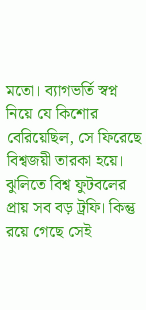মতো। ব্যাগভর্তি স্বপ্ন নিয়ে যে কিশোর বেরিয়েছিল, সে ফিরেছে বিশ্বজয়ী তারকা হয়ে। ঝুলিতে বিশ্ব ফুটবলের প্রায় সব বড় ট্রফি। কিন্তু রয়ে গেছে সেই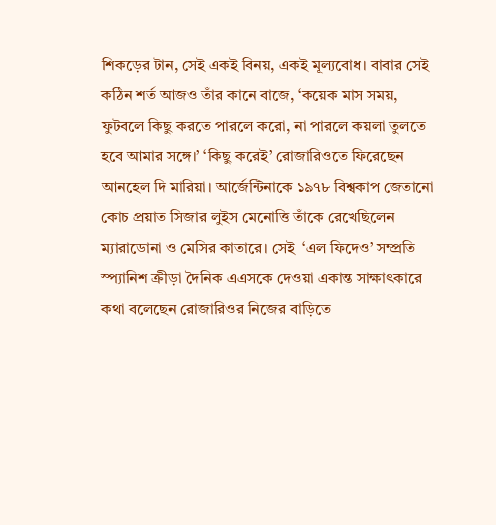শিকড়ের টান, সেই একই বিনয়, একই মূল্যবোধ। বাবার সেই কঠিন শর্ত আজও তাঁর কানে বাজে, ‘কয়েক মাস সময়, ফুটবলে কিছু করতে পারলে করো, না পারলে কয়লা তুলতে হবে আমার সঙ্গে।’ ‘কিছু করেই’ রোজারিওতে ফিরেছেন আনহেল দি মারিয়া। আর্জেন্টিনাকে ১৯৭৮ বিশ্বকাপ জেতানো কোচ প্রয়াত সিজার লুইস মেনোত্তি তাঁকে রেখেছিলেন ম্যারাডোনা ও মেসির কাতারে। সেই  ‘এল ফিদেও’ সম্প্রতি স্প্যানিশ ক্রীড়া দৈনিক এএসকে দেওয়া একান্ত সাক্ষাৎকারে কথা বলেছেন রোজারিওর নিজের বাড়িতে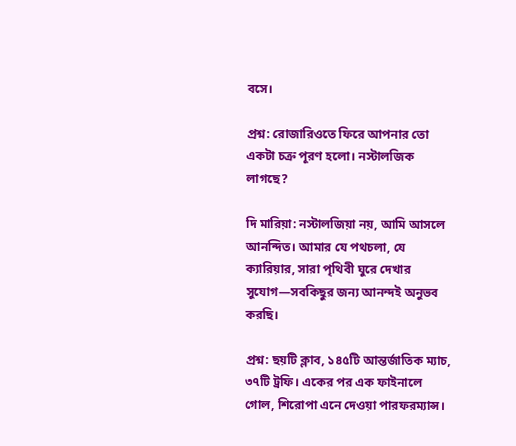বসে।

প্রশ্ন: রোজারিওতে ফিরে আপনার তো একটা চক্র পূরণ হলো। নস্টালজিক লাগছে?

দি মারিয়া: নস্টালজিয়া নয়, আমি আসলে আনন্দিত। আমার যে পথচলা, যে ক্যারিয়ার, সারা পৃথিবী ঘুরে দেখার সুযোগ—সবকিছুর জন্য আনন্দই অনুভব করছি।

প্রশ্ন: ছয়টি ক্লাব, ১৪৫টি আন্তর্জাতিক ম্যাচ, ৩৭টি ট্রফি। একের পর এক ফাইনালে গোল, শিরোপা এনে দেওয়া পারফরম্যান্স।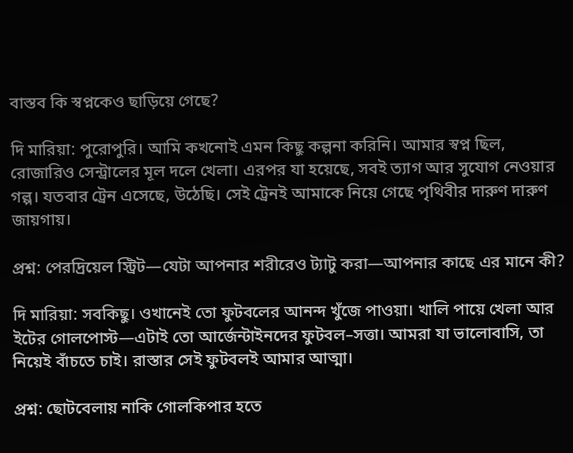বাস্তব কি স্বপ্নকেও ছাড়িয়ে গেছে?

দি মারিয়া: পুরোপুরি। আমি কখনোই এমন কিছু কল্পনা করিনি। আমার স্বপ্ন ছিল, রোজারিও সেন্ট্রালের মূল দলে খেলা। এরপর যা হয়েছে, সবই ত্যাগ আর সুযোগ নেওয়ার গল্প। যতবার ট্রেন এসেছে, উঠেছি। সেই ট্রেনই আমাকে নিয়ে গেছে পৃথিবীর দারুণ দারুণ জায়গায়।

প্রশ্ন: পেরদ্রিয়েল স্ট্রিট—যেটা আপনার শরীরেও ট্যাটু করা—আপনার কাছে এর মানে কী?

দি মারিয়া: সবকিছু। ওখানেই তো ফুটবলের আনন্দ খুঁজে পাওয়া। খালি পায়ে খেলা আর ইটের গোলপোস্ট—এটাই তো আর্জেন্টাইনদের ফুটবল–সত্তা। আমরা যা ভালোবাসি, তা নিয়েই বাঁচতে চাই। রাস্তার সেই ফুটবলই আমার আত্মা।

প্রশ্ন: ছোটবেলায় নাকি গোলকিপার হতে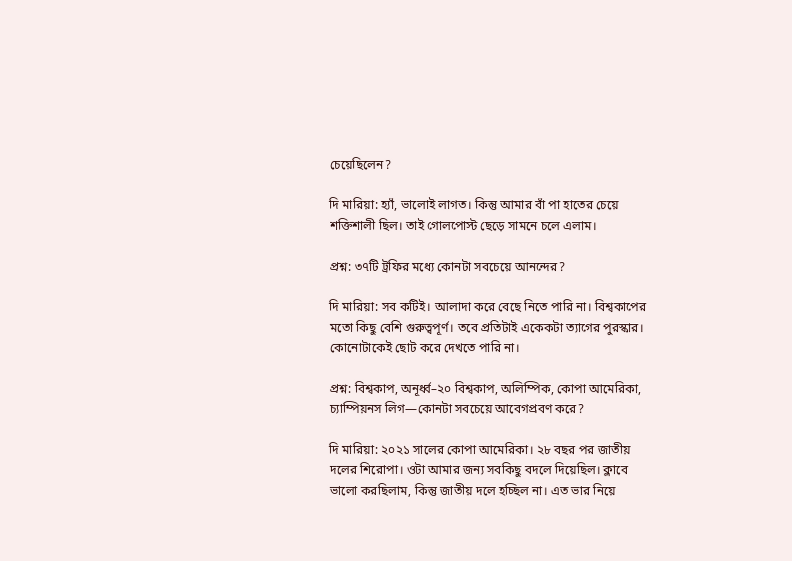চেয়েছিলেন?

দি মারিয়া: হ্যাঁ, ভালোই লাগত। কিন্তু আমার বাঁ পা হাতের চেয়ে শক্তিশালী ছিল। তাই গোলপোস্ট ছেড়ে সামনে চলে এলাম।

প্রশ্ন: ৩৭টি ট্রফির মধ্যে কোনটা সবচেয়ে আনন্দের?

দি মারিয়া: সব কটিই। আলাদা করে বেছে নিতে পারি না। বিশ্বকাপের মতো কিছু বেশি গুরুত্বপূর্ণ। তবে প্রতিটাই একেকটা ত্যাগের পুরস্কার। কোনোটাকেই ছোট করে দেখতে পারি না।

প্রশ্ন: বিশ্বকাপ, অনূর্ধ্ব–২০ বিশ্বকাপ, অলিম্পিক, কোপা আমেরিকা, চ্যাম্পিয়নস লিগ—কোনটা সবচেয়ে আবেগপ্রবণ করে?

দি মারিয়া: ২০২১ সালের কোপা আমেরিকা। ২৮ বছর পর জাতীয় দলের শিরোপা। ওটা আমার জন্য সবকিছু বদলে দিয়েছিল। ক্লাবে ভালো করছিলাম, কিন্তু জাতীয় দলে হচ্ছিল না। এত ভার নিয়ে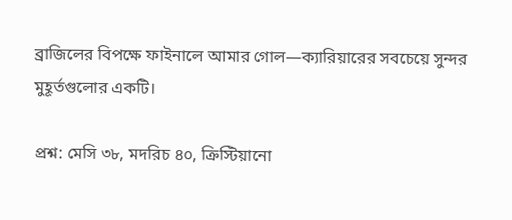ব্রাজিলের বিপক্ষে ফাইনালে আমার গোল—ক্যারিয়ারের সবচেয়ে সুন্দর মুহূর্তগুলোর একটি।

প্রশ্ন: মেসি ৩৮, মদরিচ ৪০, ক্রিস্টিয়ানো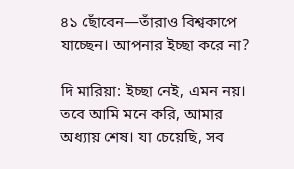৪১ ছোঁবেন—তাঁরাও বিশ্বকাপে যাচ্ছেন। আপনার ইচ্ছা করে না?

দি মারিয়া: ইচ্ছা নেই, এমন নয়। তবে আমি মনে করি, আমার অধ্যায় শেষ। যা চেয়েছি, সব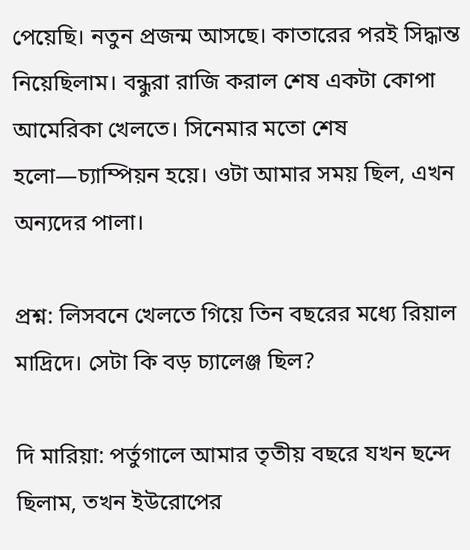পেয়েছি। নতুন প্রজন্ম আসছে। কাতারের পরই সিদ্ধান্ত নিয়েছিলাম। বন্ধুরা রাজি করাল শেষ একটা কোপা আমেরিকা খেলতে। সিনেমার মতো শেষ হলো—চ্যাম্পিয়ন হয়ে। ওটা আমার সময় ছিল, এখন অন্যদের পালা।

প্রশ্ন: লিসবনে খেলতে গিয়ে তিন বছরের মধ্যে রিয়াল মাদ্রিদে। সেটা কি বড় চ্যালেঞ্জ ছিল?

দি মারিয়া: পর্তুগালে আমার তৃতীয় বছরে যখন ছন্দে ছিলাম, তখন ইউরোপের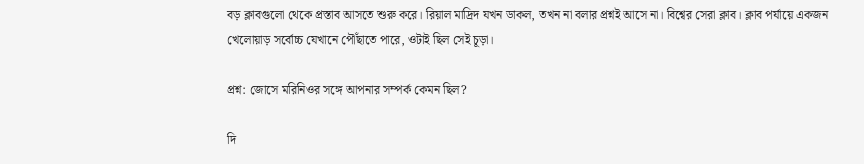বড় ক্লাবগুলো থেকে প্রস্তাব আসতে শুরু করে। রিয়াল মাদ্রিদ যখন ডাকল, তখন না বলার প্রশ্নই আসে না। বিশ্বের সেরা ক্লাব। ক্লাব পর্যায়ে একজন খেলোয়াড় সর্বোচ্চ যেখানে পৌঁছাতে পারে, ওটাই ছিল সেই চূড়া।

প্রশ্ন: জোসে মরিনিওর সঙ্গে আপনার সম্পর্ক কেমন ছিল?

দি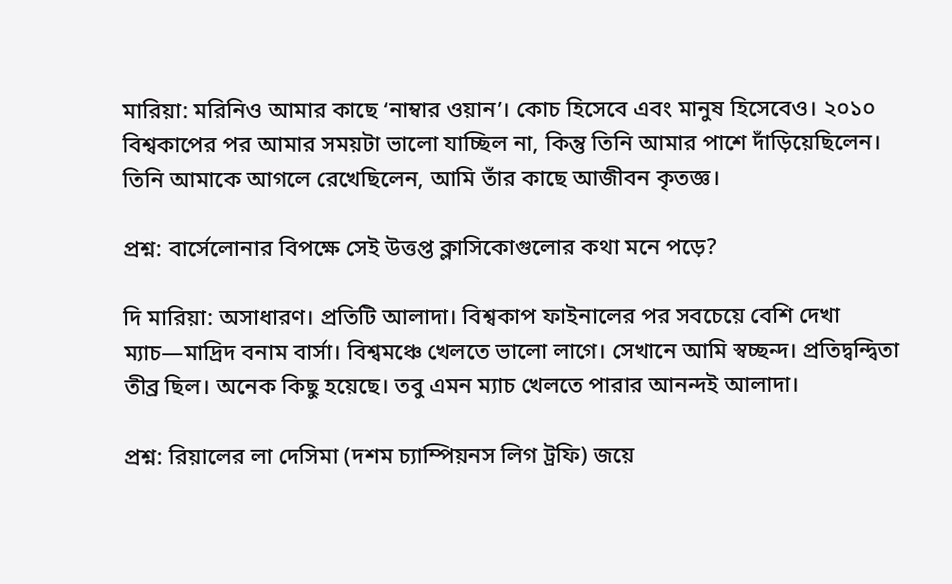মারিয়া: মরিনিও আমার কাছে ‘নাম্বার ওয়ান’। কোচ হিসেবে এবং মানুষ হিসেবেও। ২০১০ বিশ্বকাপের পর আমার সময়টা ভালো যাচ্ছিল না, কিন্তু তিনি আমার পাশে দাঁড়িয়েছিলেন। তিনি আমাকে আগলে রেখেছিলেন, আমি তাঁর কাছে আজীবন কৃতজ্ঞ।

প্রশ্ন: বার্সেলোনার বিপক্ষে সেই উত্তপ্ত ক্লাসিকোগুলোর কথা মনে পড়ে?

দি মারিয়া: অসাধারণ। প্রতিটি আলাদা। বিশ্বকাপ ফাইনালের পর সবচেয়ে বেশি দেখা ম্যাচ—মাদ্রিদ বনাম বার্সা। বিশ্বমঞ্চে খেলতে ভালো লাগে। সেখানে আমি স্বচ্ছন্দ। প্রতিদ্বন্দ্বিতা তীব্র ছিল। অনেক কিছু হয়েছে। তবু এমন ম্যাচ খেলতে পারার আনন্দই আলাদা।

প্রশ্ন: রিয়ালের লা দেসিমা (দশম চ্যাম্পিয়নস লিগ ট্রফি) জয়ে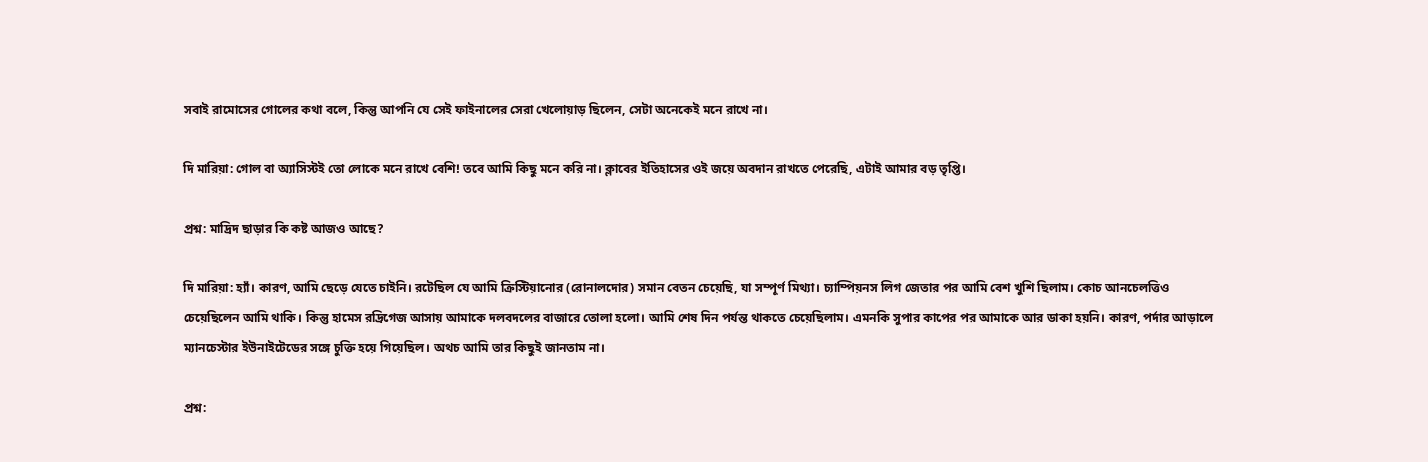সবাই রামোসের গোলের কথা বলে, কিন্তু আপনি যে সেই ফাইনালের সেরা খেলোয়াড় ছিলেন, সেটা অনেকেই মনে রাখে না।

দি মারিয়া: গোল বা অ্যাসিস্টই তো লোকে মনে রাখে বেশি! তবে আমি কিছু মনে করি না। ক্লাবের ইতিহাসের ওই জয়ে অবদান রাখতে পেরেছি, এটাই আমার বড় তৃপ্তি।

প্রশ্ন: মাদ্রিদ ছাড়ার কি কষ্ট আজও আছে?

দি মারিয়া: হ্যাঁ। কারণ, আমি ছেড়ে যেতে চাইনি। রটেছিল যে আমি ক্রিস্টিয়ানোর (রোনালদোর) সমান বেতন চেয়েছি, যা সম্পূর্ণ মিথ্যা। চ্যাম্পিয়নস লিগ জেতার পর আমি বেশ খুশি ছিলাম। কোচ আনচেলত্তিও চেয়েছিলেন আমি থাকি। কিন্তু হামেস রদ্রিগেজ আসায় আমাকে দলবদলের বাজারে তোলা হলো। আমি শেষ দিন পর্যন্ত থাকতে চেয়েছিলাম। এমনকি সুপার কাপের পর আমাকে আর ডাকা হয়নি। কারণ, পর্দার আড়ালে ম্যানচেস্টার ইউনাইটেডের সঙ্গে চুক্তি হয়ে গিয়েছিল। অথচ আমি তার কিছুই জানতাম না।

প্রশ্ন: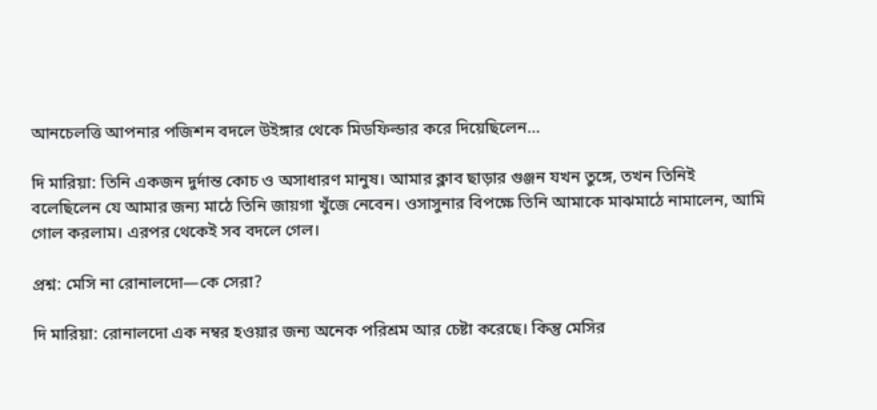আনচেলত্তি আপনার পজিশন বদলে উইঙ্গার থেকে মিডফিল্ডার করে দিয়েছিলেন…

দি মারিয়া: তিনি একজন দুর্দান্ত কোচ ও অসাধারণ মানুষ। আমার ক্লাব ছাড়ার গুঞ্জন যখন তুঙ্গে, তখন তিনিই বলেছিলেন যে আমার জন্য মাঠে তিনি জায়গা খুঁজে নেবেন। ওসাসুনার বিপক্ষে তিনি আমাকে মাঝমাঠে নামালেন, আমি গোল করলাম। এরপর থেকেই সব বদলে গেল।

প্রশ্ন: মেসি না রোনালদো—কে সেরা?

দি মারিয়া: রোনালদো এক নম্বর হওয়ার জন্য অনেক পরিশ্রম আর চেষ্টা করেছে। কিন্তু মেসির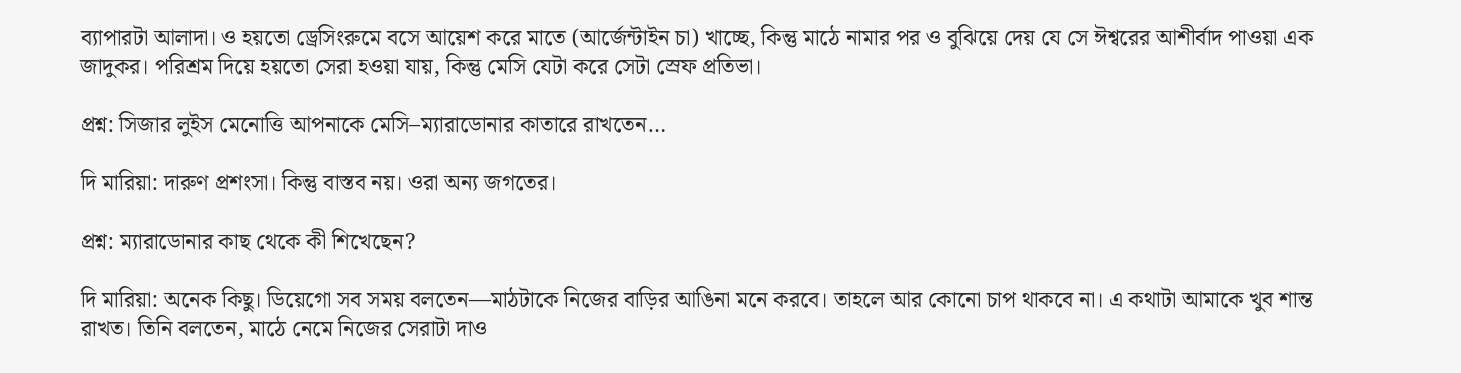ব্যাপারটা আলাদা। ও হয়তো ড্রেসিংরুমে বসে আয়েশ করে মাতে (আর্জেন্টাইন চা) খাচ্ছে, কিন্তু মাঠে নামার পর ও বুঝিয়ে দেয় যে সে ঈশ্বরের আশীর্বাদ পাওয়া এক জাদুকর। পরিশ্রম দিয়ে হয়তো সেরা হওয়া যায়, কিন্তু মেসি যেটা করে সেটা স্রেফ প্রতিভা।

প্রশ্ন: সিজার লুইস মেনোত্তি আপনাকে মেসি–ম্যারাডোনার কাতারে রাখতেন…

দি মারিয়া: দারুণ প্রশংসা। কিন্তু বাস্তব নয়। ওরা অন্য জগতের।

প্রশ্ন: ম্যারাডোনার কাছ থেকে কী শিখেছেন?

দি মারিয়া: অনেক কিছু। ডিয়েগো সব সময় বলতেন—মাঠটাকে নিজের বাড়ির আঙিনা মনে করবে। তাহলে আর কোনো চাপ থাকবে না। এ কথাটা আমাকে খুব শান্ত রাখত। তিনি বলতেন, মাঠে নেমে নিজের সেরাটা দাও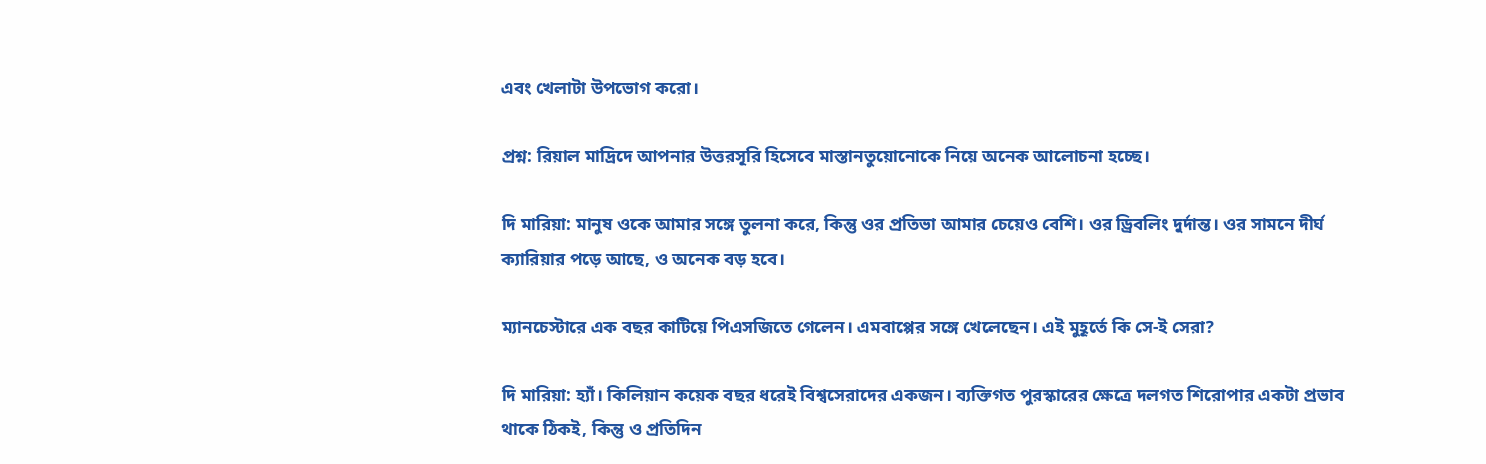এবং খেলাটা উপভোগ করো।

প্রশ্ন: রিয়াল মাদ্রিদে আপনার উত্তরসূরি হিসেবে মাস্তানতুয়োনোকে নিয়ে অনেক আলোচনা হচ্ছে।

দি মারিয়া: মানুষ ওকে আমার সঙ্গে তুলনা করে, কিন্তু ওর প্রতিভা আমার চেয়েও বেশি। ওর ড্রিবলিং দুর্দান্ত। ওর সামনে দীর্ঘ ক্যারিয়ার পড়ে আছে, ও অনেক বড় হবে।

ম্যানচেস্টারে এক বছর কাটিয়ে পিএসজিতে গেলেন। এমবাপ্পের সঙ্গে খেলেছেন। এই মুহূর্তে কি সে-ই সেরা?

দি মারিয়া: হ্যাঁ। কিলিয়ান কয়েক বছর ধরেই বিশ্বসেরাদের একজন। ব্যক্তিগত পুরস্কারের ক্ষেত্রে দলগত শিরোপার একটা প্রভাব থাকে ঠিকই, কিন্তু ও প্রতিদিন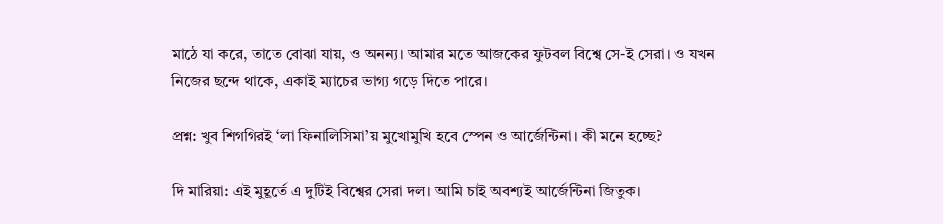মাঠে যা করে, তাতে বোঝা যায়, ও অনন্য। আমার মতে আজকের ফুটবল বিশ্বে সে-ই সেরা। ও যখন নিজের ছন্দে থাকে, একাই ম্যাচের ভাগ্য গড়ে দিতে পারে।

প্রশ্ন: খুব শিগগিরই ‘লা ফিনালিসিমা’য় মুখোমুখি হবে স্পেন ও আর্জেন্টিনা। কী মনে হচ্ছে?

দি মারিয়া: এই মুহূর্তে এ দুটিই বিশ্বের সেরা দল। আমি চাই অবশ্যই আর্জেন্টিনা জিতুক।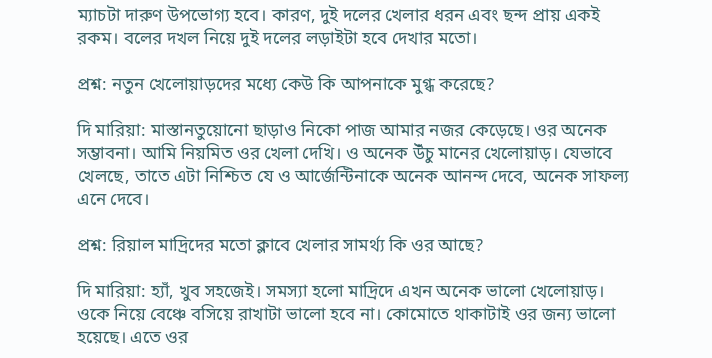ম্যাচটা দারুণ উপভোগ্য হবে। কারণ, দুই দলের খেলার ধরন এবং ছন্দ প্রায় একই রকম। বলের দখল নিয়ে দুই দলের লড়াইটা হবে দেখার মতো।

প্রশ্ন: নতুন খেলোয়াড়দের মধ্যে কেউ কি আপনাকে মুগ্ধ করেছে?

দি মারিয়া: মাস্তানতুয়োনো ছাড়াও নিকো পাজ আমার নজর কেড়েছে। ওর অনেক সম্ভাবনা। আমি নিয়মিত ওর খেলা দেখি। ও অনেক উঁচু মানের খেলোয়াড়। যেভাবে খেলছে, তাতে এটা নিশ্চিত যে ও আর্জেন্টিনাকে অনেক আনন্দ দেবে, অনেক সাফল্য এনে দেবে।

প্রশ্ন: রিয়াল মাদ্রিদের মতো ক্লাবে খেলার সামর্থ্য কি ওর আছে?

দি মারিয়া: হ্যাঁ, খুব সহজেই। সমস্যা হলো মাদ্রিদে এখন অনেক ভালো খেলোয়াড়। ওকে নিয়ে বেঞ্চে বসিয়ে রাখাটা ভালো হবে না। কোমোতে থাকাটাই ওর জন্য ভালো হয়েছে। এতে ওর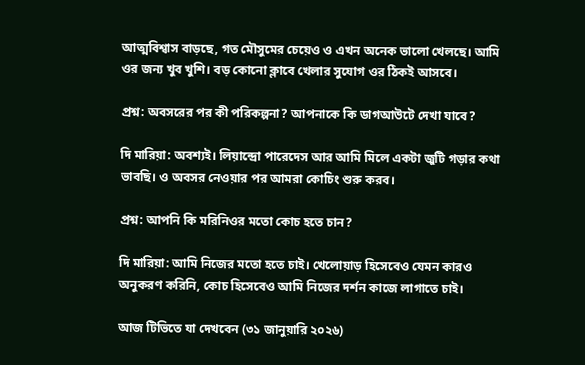আত্মবিশ্বাস বাড়ছে, গত মৌসুমের চেয়েও ও এখন অনেক ভালো খেলছে। আমি ওর জন্য খুব খুশি। বড় কোনো ক্লাবে খেলার সুযোগ ওর ঠিকই আসবে।

প্রশ্ন: অবসরের পর কী পরিকল্পনা? আপনাকে কি ডাগআউটে দেখা যাবে?

দি মারিয়া: অবশ্যই। লিয়ান্দ্রো পারেদেস আর আমি মিলে একটা জুটি গড়ার কথা ভাবছি। ও অবসর নেওয়ার পর আমরা কোচিং শুরু করব।

প্রশ্ন: আপনি কি মরিনিওর মতো কোচ হতে চান?

দি মারিয়া: আমি নিজের মতো হতে চাই। খেলোয়াড় হিসেবেও যেমন কারও অনুকরণ করিনি, কোচ হিসেবেও আমি নিজের দর্শন কাজে লাগাতে চাই।

আজ টিভিতে যা দেখবেন (৩১ জানুয়ারি ২০২৬)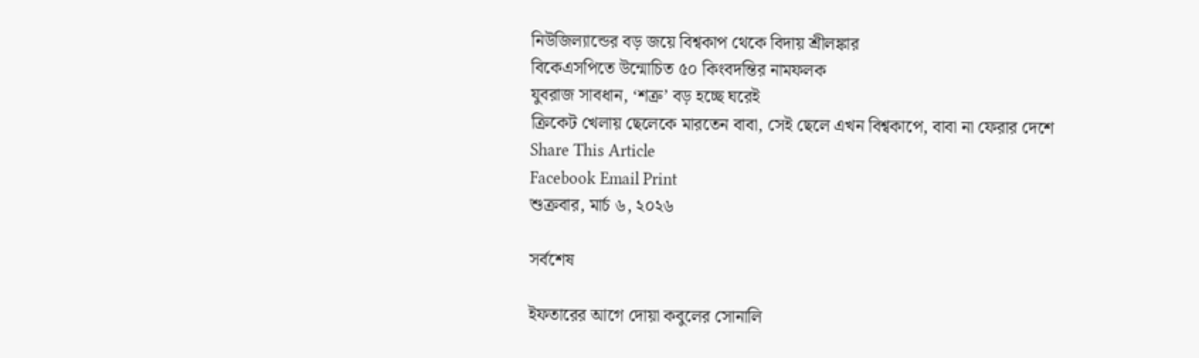নিউজিল্যান্ডের বড় জয়ে বিশ্বকাপ থেকে বিদায় শ্রীলঙ্কার
বিকেএসপিতে উন্মোচিত ৫০ কিংবদন্তির নামফলক
যুবরাজ সাবধান, ‘শত্রু’ বড় হচ্ছে ঘরেই
ক্রিকেট খেলায় ছেলেকে মারতেন বাবা, সেই ছেলে এখন বিশ্বকাপে, বাবা না ফেরার দেশে
Share This Article
Facebook Email Print
শুক্রবার, মার্চ ৬, ২০২৬

সর্বশেষ

ইফতারের আগে দোয়া কবুলের সোনালি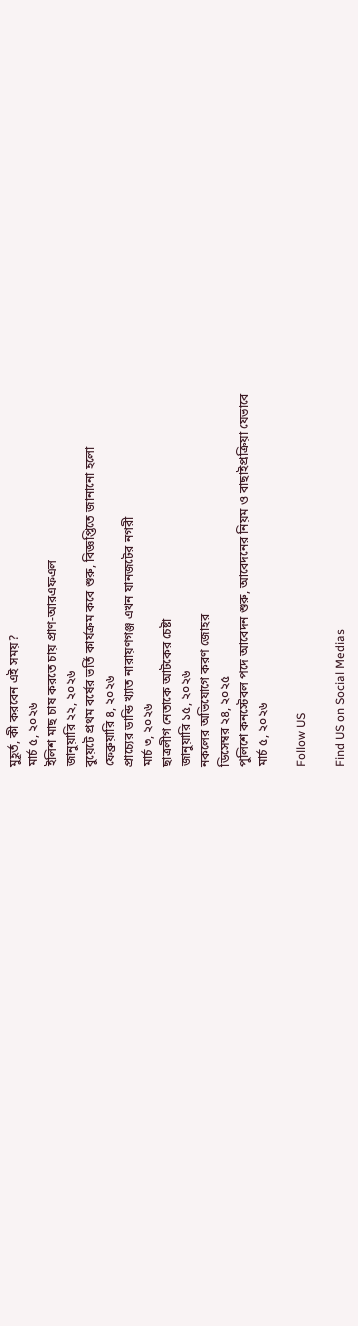মুহূর্ত, কী করবেন এই সময়?
মার্চ ৫, ২০২৬
ইলিশ মাছ চাষ করতে চায় প্রাণ-আরএফএল
জানুয়ারি ২২, ২০২৬
বুয়েটে প্রথম বর্ষের ভর্তি কার্যক্রম কবে শুরু, বিজ্ঞপ্তিতে জানানো হলো
ফেব্রুয়ারি ৪, ২০২৬
প্রাচ্যের ডান্ডি খ্যাত নারায়ণগঞ্জ এখন যানজটের নগরী
মার্চ ৩, ২০২৬
ছাত্রলীগ নেতাকে আটকের চেষ্টা
জানুয়ারি ১৫, ২০২৬
নকলের অভিযোগে করণ জোহর
ডিসেম্বর ২৪, ২০২৫
পুলিশে কনস্টেবল পদে আবেদন শুরু, আবেদনের নিয়ম ও বাছাইপ্রক্রিয়া যেভাবে
মার্চ ৫, ২০২৬

Follow US

Find US on Social Medias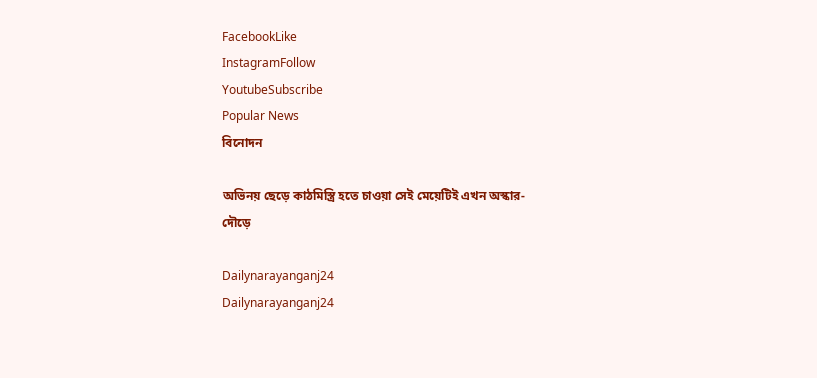FacebookLike
InstagramFollow
YoutubeSubscribe
Popular News
বিনোদন

অভিনয় ছেড়ে কাঠমিস্ত্রি হতে চাওয়া সেই মেয়েটিই এখন অস্কার-দৌড়ে

Dailynarayanganj24
Dailynarayanganj24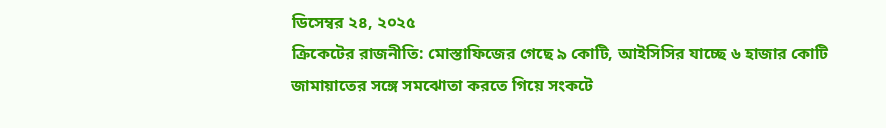ডিসেম্বর ২৪, ২০২৫
ক্রিকেটের রাজনীতি: মোস্তাফিজের গেছে ৯ কোটি, আইসিসির যাচ্ছে ৬ হাজার কোটি
জামায়াতের সঙ্গে সমঝোতা করতে গিয়ে সংকটে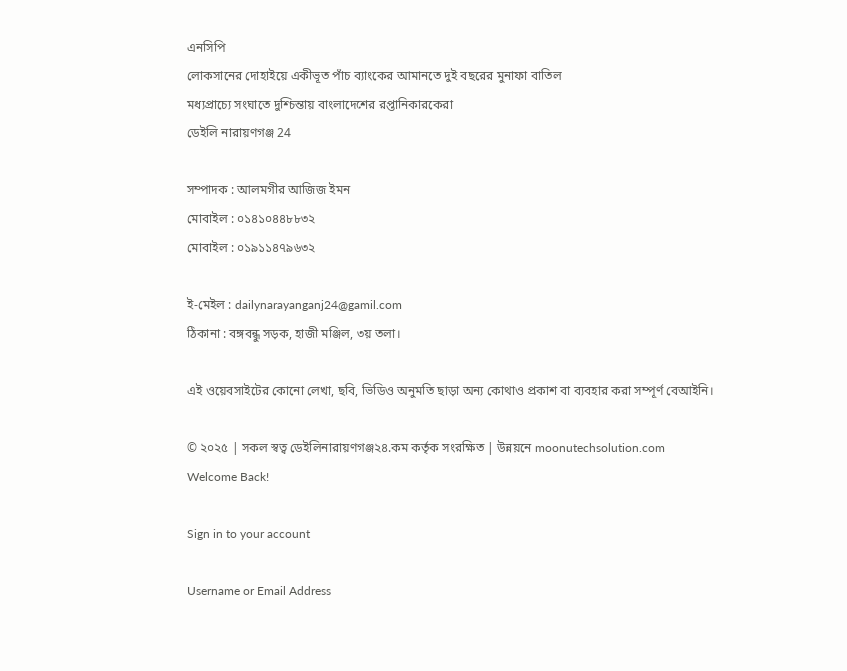এনসিপি
লোকসানের দোহাইয়ে একীভূত পাঁচ ব্যাংকের আমানতে দুই বছরের মুনাফা বাতিল
মধ্যপ্রাচ্যে সংঘাতে দুশ্চিন্তায় বাংলাদেশের রপ্তানিকারকেরা
ডেইলি নারায়ণগঞ্জ 24

সম্পাদক : আলমগীর আজিজ ইমন
মোবাইল : ০১৪১০৪৪৮৮৩২
মোবাইল : ০১৯১১৪৭৯৬৩২

ই-মেইল : dailynarayanganj24@gamil.com
ঠিকানা : বঙ্গবন্ধু সড়ক, হাজী মঞ্জিল, ৩য় তলা।

এই ওয়েবসাইটের কোনো লেখা, ছবি, ভিডিও অনুমতি ছাড়া অন্য কোথাও প্রকাশ বা ব্যবহার করা সম্পূর্ণ বেআইনি।

© ২০২৫ | সকল স্বত্ব ডেইলিনারায়ণগঞ্জ২৪.কম কর্তৃক সংরক্ষিত | উন্নয়নে moonutechsolution.com
Welcome Back!

Sign in to your account

Username or Email Address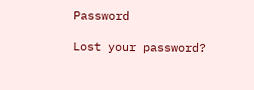Password

Lost your password?